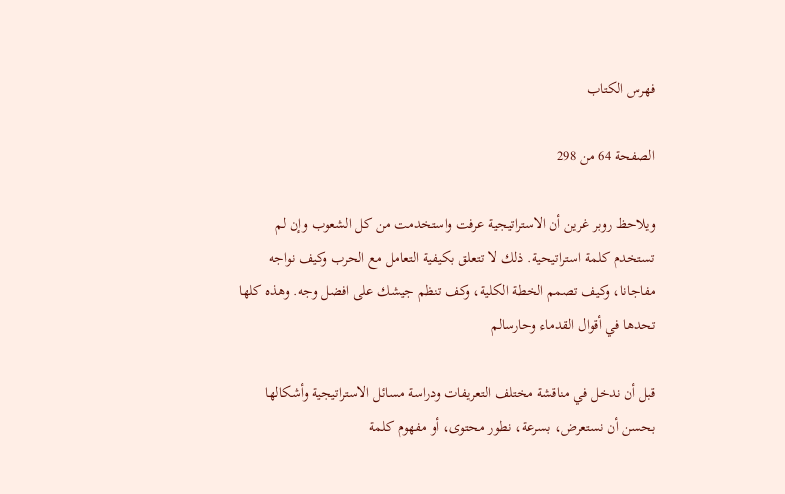فهرس الكتاب

الصفحة 64 من 298

ويلاحظ روبر غرين أن الاستراتيجية عرفت واستخدمت من كل الشعوب وإن لم تستخدم كلمة استراتيحية. ذلك لا تتعلق بكيفية التعامل مع الحرب وكيف نواجه مفاجانا، وكيف تصمم الخطة الكلية، وكف تنظم جيشك على افضل وجه. وهذه كلها تحدها في أقوال القدماء وحارسالم

قبل أن ندخل في مناقشة مختلف التعريفات ودراسة مسائل الاستراتيجية وأشكالها بحسن أن نستعرض، بسرعة، نطور محتوى، أو مفهوم کلمة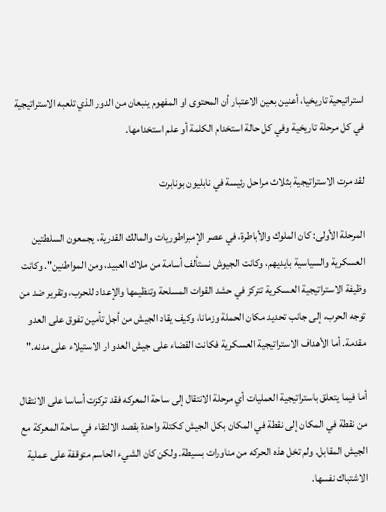استراتيحية تاريخيا، أعنين بعين الاعتبار أن المحتوى او المفهوم ينبعان من الدور الذي تلعبه الاستراتيجية في كل مرحلة تاريخية وفي كل حالة استخدام الكلمة أو علم استخدامها.

لقد مرت الاستراتيجية بثلاث مراحل رئيسة في نابليون بونابرت

المرحلة الأولى: كان الملوك والأباطرة، في عصر الإمبراطوريات والمالك القدرية، يجمعون السلطتين العسكرية والسياسية بايديهم، وكانت الجيوش نستألف أسامة من ملاك العبيد، ومن المواطنين". وكانت وظيفة الاستراتيجية العسكرية تتركز في حشد القوات المسلحة وتنظيمها والإعداد للحرب، وتقرير ضد من توجه الحرب، إلى جانب تحديد مكان الحملة وزمانا، وكيف يقاد الجيش من أجل تأمين تفوق على العدو مقدمة. أما الأهداف الاستراتيجية العسكرية فكانت القضاء على جيش العدو ار الاستيلاء على مدنه."

أما فيما يتعلق باستراتيجية العمليات أي مرحلة الانتقال إلى ساحة المعركه فقد تركزت أساسا على الانتقال من نقطة في المكان إلى نقطة في المكان بكل الجيش ككتلة واحدة بقصد الالتقاء في ساحة المعركة مع الجيش المقابل. ولم تخل هذه الحركه من مناورات بسيطة. ولكن كان الشيء الحاسم متوقفة على عملية الاشتباك نفسها.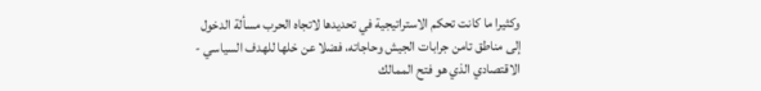وكثيرا ما كانت تحكم الاستراتيجية في تحديدها لاتجاه الحرب مسألة الدخول إلى مناطق تامن جرابات الجيش وحاجاته، فضلا عن خلها للهدف السياسي - الاقتصادي الذي هو فتح الممالك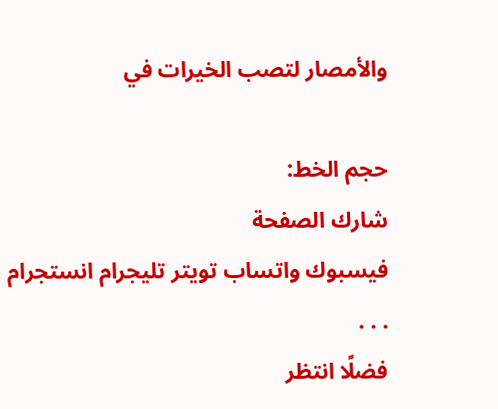والأمصار لتصب الخيرات في

حجم الخط:
شارك الصفحة
فيسبوك واتساب تويتر تليجرام انستجرام
. . .
فضلًا انتظر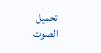تحميل الصوت